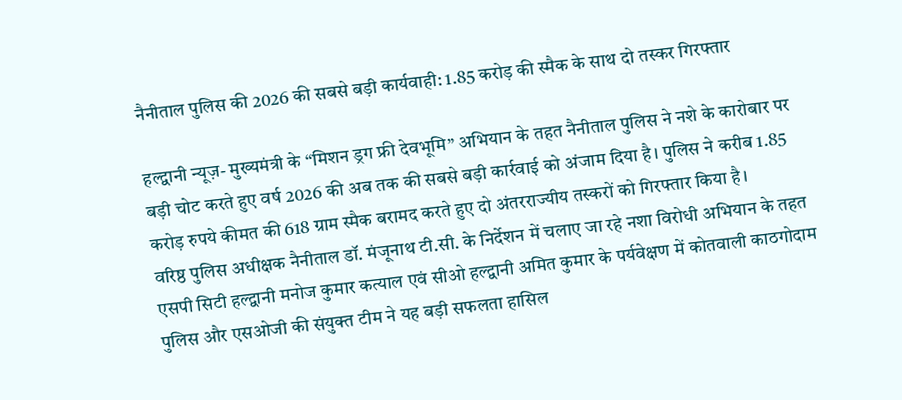नैनीताल पुलिस की 2026 की सबसे बड़ी कार्यवाही: 1.85 करोड़ की स्मैक के साथ दो तस्कर गिरफ्तार

हल्द्वानी न्यूज़- मुख्यमंत्री के “मिशन ड्रग फ्री देवभूमि” अभियान के तहत नैनीताल पुलिस ने नशे के कारोबार पर बड़ी चोट करते हुए वर्ष 2026 की अब तक की सबसे बड़ी कार्रवाई को अंजाम दिया है। पुलिस ने करीब 1.85 करोड़ रुपये कीमत की 618 ग्राम स्मैक बरामद करते हुए दो अंतरराज्यीय तस्करों को गिरफ्तार किया है।
वरिष्ठ पुलिस अधीक्षक नैनीताल डॉ. मंजूनाथ टी.सी. के निर्देशन में चलाए जा रहे नशा विरोधी अभियान के तहत एसपी सिटी हल्द्वानी मनोज कुमार कत्याल एवं सीओ हल्द्वानी अमित कुमार के पर्यवेक्षण में कोतवाली काठगोदाम पुलिस और एसओजी की संयुक्त टीम ने यह बड़ी सफलता हासिल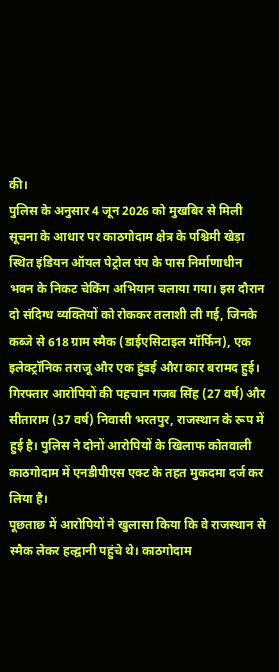की।
पुलिस के अनुसार 4 जून 2026 को मुखबिर से मिली सूचना के आधार पर काठगोदाम क्षेत्र के पश्चिमी खेड़ा स्थित इंडियन ऑयल पेट्रोल पंप के पास निर्माणाधीन भवन के निकट चेकिंग अभियान चलाया गया। इस दौरान दो संदिग्ध व्यक्तियों को रोककर तलाशी ली गई, जिनके कब्जे से 618 ग्राम स्मैक (डाईएसिटाइल मॉर्फिन), एक इलेक्ट्रॉनिक तराजू और एक हुंडई औरा कार बरामद हुई।
गिरफ्तार आरोपियों की पहचान गजब सिंह (27 वर्ष) और सीताराम (37 वर्ष) निवासी भरतपुर, राजस्थान के रूप में हुई है। पुलिस ने दोनों आरोपियों के खिलाफ कोतवाली काठगोदाम में एनडीपीएस एक्ट के तहत मुकदमा दर्ज कर लिया है।
पूछताछ में आरोपियों ने खुलासा किया कि वे राजस्थान से स्मैक लेकर हल्द्वानी पहुंचे थे। काठगोदाम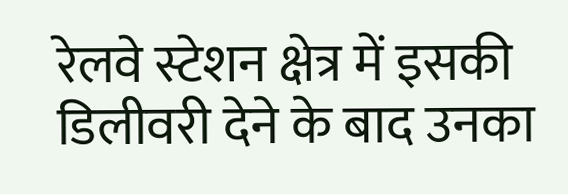रेलवे स्टेशन क्षेत्र में इसकी डिलीवरी देने के बाद उनका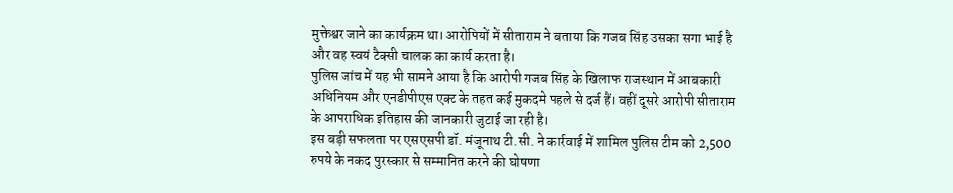मुक्तेश्वर जाने का कार्यक्रम था। आरोपियों में सीताराम ने बताया कि गजब सिंह उसका सगा भाई है और वह स्वयं टैक्सी चालक का कार्य करता है।
पुलिस जांच में यह भी सामने आया है कि आरोपी गजब सिंह के खिलाफ राजस्थान में आबकारी अधिनियम और एनडीपीएस एक्ट के तहत कई मुकदमे पहले से दर्ज हैं। वहीं दूसरे आरोपी सीताराम के आपराधिक इतिहास की जानकारी जुटाई जा रही है।
इस बड़ी सफलता पर एसएसपी डॉ. मंजूनाथ टी.सी. ने कार्रवाई में शामिल पुलिस टीम को 2,500 रुपये के नकद पुरस्कार से सम्मानित करने की घोषणा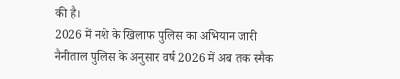की है।
2026 में नशे के खिलाफ पुलिस का अभियान जारी
नैनीताल पुलिस के अनुसार वर्ष 2026 में अब तक स्मैक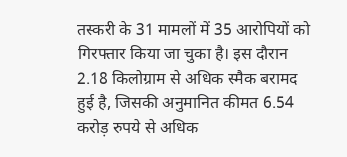तस्करी के 31 मामलों में 35 आरोपियों को गिरफ्तार किया जा चुका है। इस दौरान 2.18 किलोग्राम से अधिक स्मैक बरामद हुई है, जिसकी अनुमानित कीमत 6.54 करोड़ रुपये से अधिक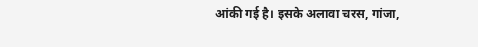आंकी गई है। इसके अलावा चरस, गांजा,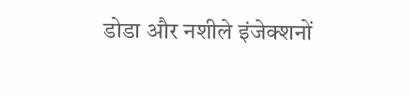डोडा और नशीले इंजेक्शनों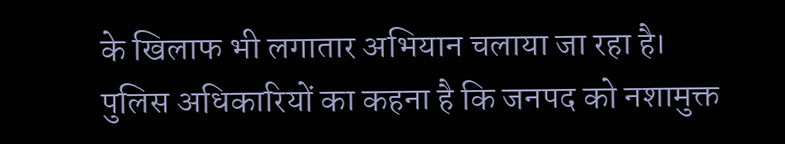के खिलाफ भी लगातार अभियान चलाया जा रहा है।
पुलिस अधिकारियों का कहना है कि जनपद को नशामुक्त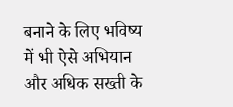बनाने के लिए भविष्य में भी ऐसे अभियान और अधिक सख्ती के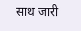साथ जारी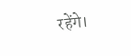रहेंगे।